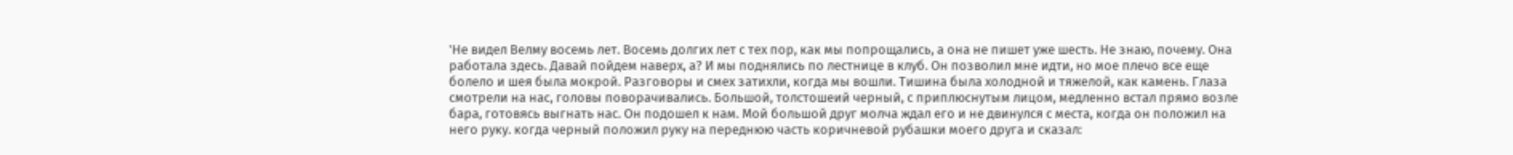'Не видел Велму восемь лет. Восемь долгих лет с тех пор, как мы попрощались, а она не пишет уже шесть. Не знаю, почему. Она работала здесь. Давай пойдем наверх, а? И мы поднялись по лестнице в клуб. Он позволил мне идти, но мое плечо все еще болело и шея была мокрой. Разговоры и смех затихли, когда мы вошли. Тишина была холодной и тяжелой, как камень. Глаза смотрели на нас, головы поворачивались. Большой, толстошеий черный, с приплюснутым лицом, медленно встал прямо возле бара, готовясь выгнать нас. Он подошел к нам. Мой большой друг молча ждал его и не двинулся с места, когда он положил на него руку. когда черный положил руку на переднюю часть коричневой рубашки моего друга и сказал: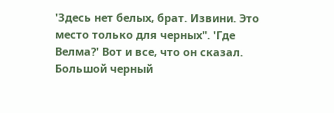'Здесь нет белых, брат. Извини. Это место только для черных". 'Где Велма?' Вот и все, что он сказал. Большой черный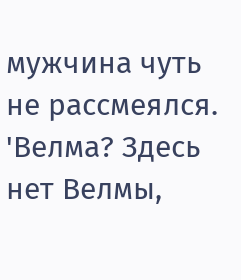мужчина чуть не рассмеялся. 'Велма? Здесь нет Велмы,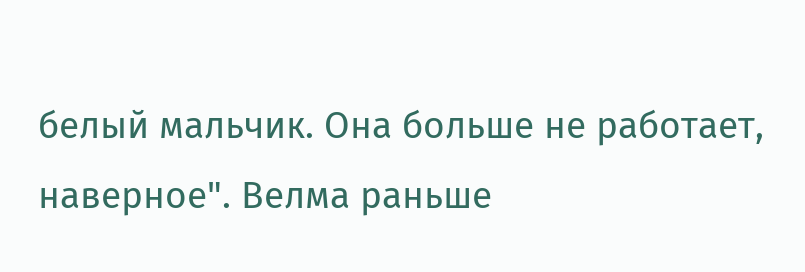белый мальчик. Она больше не работает, наверное". Велма раньше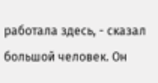работала здесь, - сказал большой человек. Он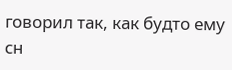говорил так, как будто ему сн